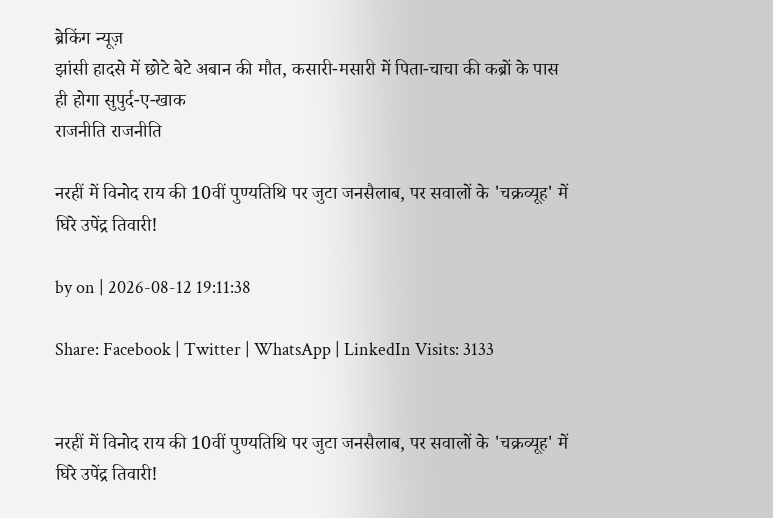ब्रेकिंग न्यूज़
झांसी हादसे में छोटे बेटे अबान की मौत, कसारी-मसारी में पिता-चाचा की कब्रों के पास ही होगा सुपुर्द-ए-खाक
राजनीति राजनीति

नरहीं में विनोद राय की 10वीं पुण्यतिथि पर जुटा जनसैलाब, पर सवालों के 'चक्रव्यूह' में घिरे उपेंद्र तिवारी!

by on | 2026-08-12 19:11:38

Share: Facebook | Twitter | WhatsApp | LinkedIn Visits: 3133


नरहीं में विनोद राय की 10वीं पुण्यतिथि पर जुटा जनसैलाब, पर सवालों के 'चक्रव्यूह' में घिरे उपेंद्र तिवारी!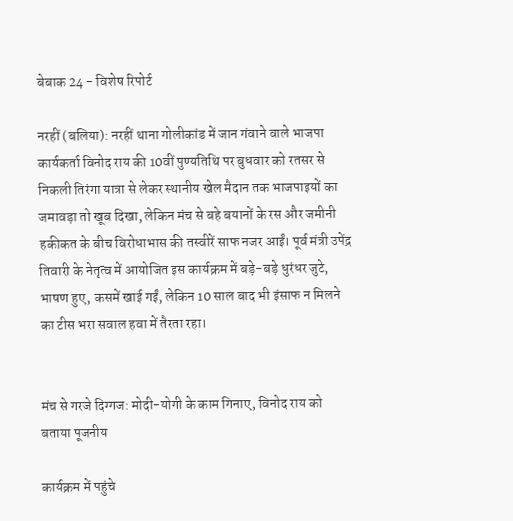बेबाक 24 - विशेष रिपोर्ट

नरहीं (बलिया): नरहीं थाना गोलीकांड में जान गंवाने वाले भाजपा कार्यकर्ता विनोद राय की 10वीं पुण्यतिथि पर बुधवार को रतसर से निकली तिरंगा यात्रा से लेकर स्थानीय खेल मैदान तक भाजपाइयों का जमावड़ा तो खूब दिखा, लेकिन मंच से बहे बयानों के रस और जमीनी हकीकत के बीच विरोधाभास की तस्वीरें साफ नजर आईं। पूर्व मंत्री उपेंद्र तिवारी के नेतृत्व में आयोजित इस कार्यक्रम में बड़े-बड़े धुरंधर जुटे, भाषण हुए, कसमें खाई गईं, लेकिन 10 साल बाद भी इंसाफ न मिलने का टीस भरा सवाल हवा में तैरता रहा।


मंच से गरजे दिग्गज: मोदी-योगी के काम गिनाए, विनोद राय को बताया पूजनीय

कार्यक्रम में पहुंचे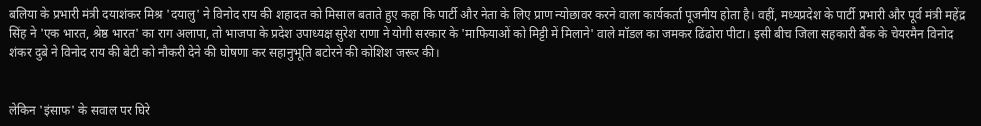बलिया के प्रभारी मंत्री दयाशंकर मिश्र 'दयालु' ने विनोद राय की शहादत को मिसाल बताते हुए कहा कि पार्टी और नेता के लिए प्राण न्योछावर करने वाला कार्यकर्ता पूजनीय होता है। वहीं, मध्यप्रदेश के पार्टी प्रभारी और पूर्व मंत्री महेंद्र सिंह ने 'एक भारत, श्रेष्ठ भारत' का राग अलापा, तो भाजपा के प्रदेश उपाध्यक्ष सुरेश राणा ने योगी सरकार के 'माफियाओं को मिट्टी में मिलाने' वाले मॉडल का जमकर ढिंढोरा पीटा। इसी बीच जिला सहकारी बैंक के चेयरमैन विनोद शंकर दुबे ने विनोद राय की बेटी को नौकरी देने की घोषणा कर सहानुभूति बटोरने की कोशिश जरूर की।


लेकिन 'इंसाफ' के सवाल पर घिरे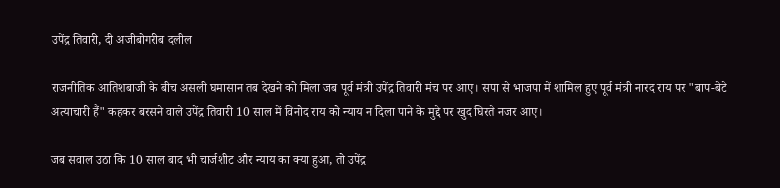उपेंद्र तिवारी, दी अजीबोगरीब दलील

राजनीतिक आतिशबाजी के बीच असली घमासान तब देखने को मिला जब पूर्व मंत्री उपेंद्र तिवारी मंच पर आए। सपा से भाजपा में शामिल हुए पूर्व मंत्री नारद राय पर "बाप-बेटे अत्याचारी हैं" कहकर बरसने वाले उपेंद्र तिवारी 10 साल में विनोद राय को न्याय न दिला पाने के मुद्दे पर खुद घिरते नजर आए।

जब सवाल उठा कि 10 साल बाद भी चार्जशीट और न्याय का क्या हुआ, तो उपेंद्र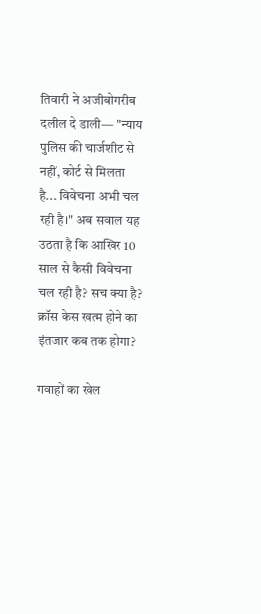तिवारी ने अजीबोगरीब दलील दे डाली— "न्याय पुलिस की चार्जशीट से नहीं, कोर्ट से मिलता है... विवेचना अभी चल रही है।" अब सवाल यह उठता है कि आखिर 10 साल से कैसी विवेचना चल रही है? सच क्या है? क्रॉस केस खत्म होने का इंतजार कब तक होगा?

गवाहों का खेल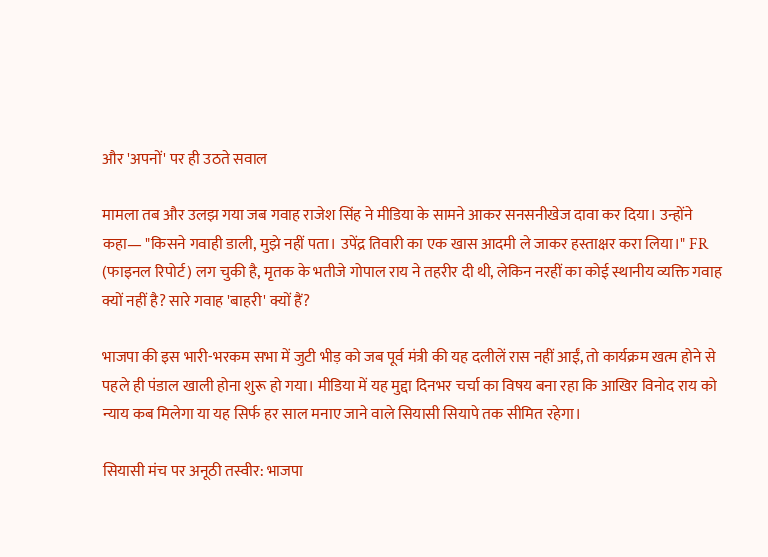और 'अपनों' पर ही उठते सवाल

मामला तब और उलझ गया जब गवाह राजेश सिंह ने मीडिया के सामने आकर सनसनीखेज दावा कर दिया। उन्होंने कहा— "किसने गवाही डाली, मुझे नहीं पता। उपेंद्र तिवारी का एक खास आदमी ले जाकर हस्ताक्षर करा लिया।" FR (फाइनल रिपोर्ट) लग चुकी है, मृतक के भतीजे गोपाल राय ने तहरीर दी थी, लेकिन नरहीं का कोई स्थानीय व्यक्ति गवाह क्यों नहीं है? सारे गवाह 'बाहरी' क्यों हैं?

भाजपा की इस भारी-भरकम सभा में जुटी भीड़ को जब पूर्व मंत्री की यह दलीलें रास नहीं आईं, तो कार्यक्रम खत्म होने से पहले ही पंडाल खाली होना शुरू हो गया। मीडिया में यह मुद्दा दिनभर चर्चा का विषय बना रहा कि आखिर विनोद राय को न्याय कब मिलेगा या यह सिर्फ हर साल मनाए जाने वाले सियासी सियापे तक सीमित रहेगा।

सियासी मंच पर अनूठी तस्वीर: भाजपा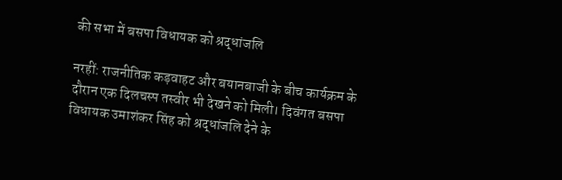की सभा में बसपा विधायक को श्रद्धांजलि

नरहीं: राजनीतिक कड़वाहट और बयानबाजी के बीच कार्यक्रम के दौरान एक दिलचस्प तस्वीर भी देखने को मिली। दिवंगत बसपा विधायक उमाशंकर सिंह को श्रद्धांजलि देने के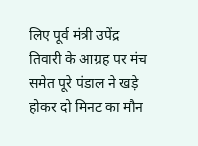लिए पूर्व मंत्री उपेंद्र तिवारी के आग्रह पर मंच समेत पूरे पंडाल ने खड़े होकर दो मिनट का मौन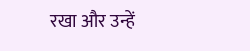रखा और उन्हें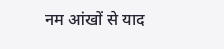नम आंखों से याद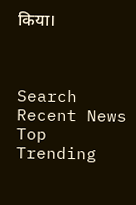किया।



Search
Recent News
Top Trending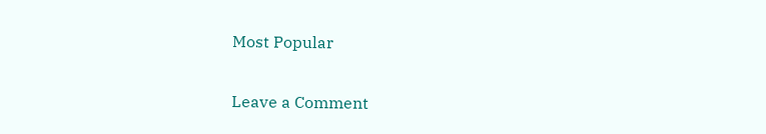Most Popular

Leave a Comment